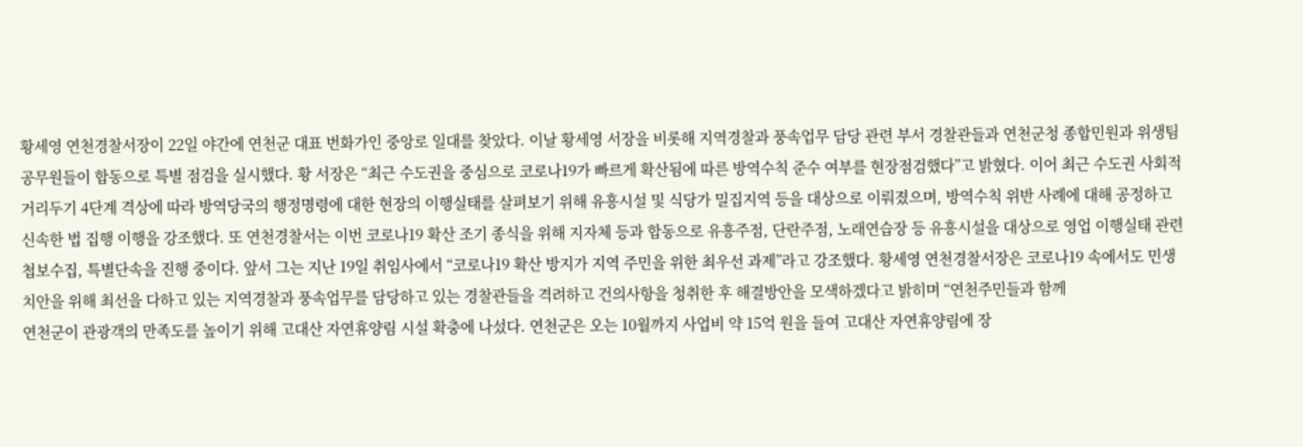황세영 연천경찰서장이 22일 야간에 연천군 대표 번화가인 중앙로 일대를 찾았다. 이날 황세영 서장을 비롯해 지역경찰과 풍속업무 담당 관련 부서 경찰관들과 연천군청 종합민원과 위생팀 공무원들이 합동으로 특별 점검을 실시했다. 황 서장은 “최근 수도권을 중심으로 코로나19가 빠르게 확산됨에 따른 방역수칙 준수 여부를 현장점검했다”고 밝혔다. 이어 최근 수도권 사회적 거리두기 4단계 격상에 따라 방역당국의 행정명령에 대한 현장의 이행실태를 살펴보기 위해 유흥시설 및 식당가 밀집지역 등을 대상으로 이뤄졌으며, 방역수칙 위반 사례에 대해 공정하고 신속한 법 집행 이행을 강조했다. 또 연천경찰서는 이번 코로나19 확산 조기 종식을 위해 지자체 등과 합동으로 유흥주점, 단란주점, 노래연습장 등 유흥시설을 대상으로 영업 이행실태 관련 첩보수집, 특별단속을 진행 중이다. 앞서 그는 지난 19일 취임사에서 “코로나19 확산 방지가 지역 주민을 위한 최우선 과제”라고 강조했다. 황세영 연천경찰서장은 코로나19 속에서도 민생치안을 위해 최선을 다하고 있는 지역경찰과 풍속업무를 담당하고 있는 경찰관들을 격려하고 건의사항을 청취한 후 해결방안을 모색하겠다고 밝히며 “연천주민들과 함께
연천군이 관광객의 만족도를 높이기 위해 고대산 자연휴양림 시설 확충에 나섰다. 연천군은 오는 10월까지 사업비 약 15억 원을 들여 고대산 자연휴양림에 장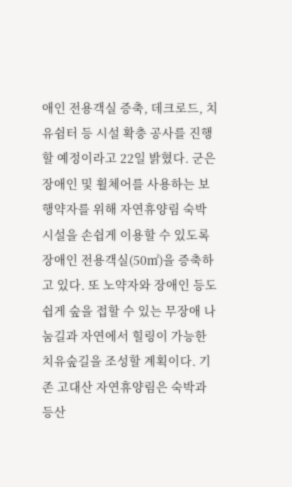애인 전용객실 증축, 데크로드, 치유쉼터 등 시설 확충 공사를 진행할 예정이라고 22일 밝혔다. 군은 장애인 및 휠체어를 사용하는 보행약자를 위해 자연휴양림 숙박시설을 손쉽게 이용할 수 있도록 장애인 전용객실(50㎡)을 증축하고 있다. 또 노약자와 장애인 등도 쉽게 숲을 접할 수 있는 무장애 나눔길과 자연에서 힐링이 가능한 치유숲길을 조성할 계획이다. 기존 고대산 자연휴양림은 숙박과 등산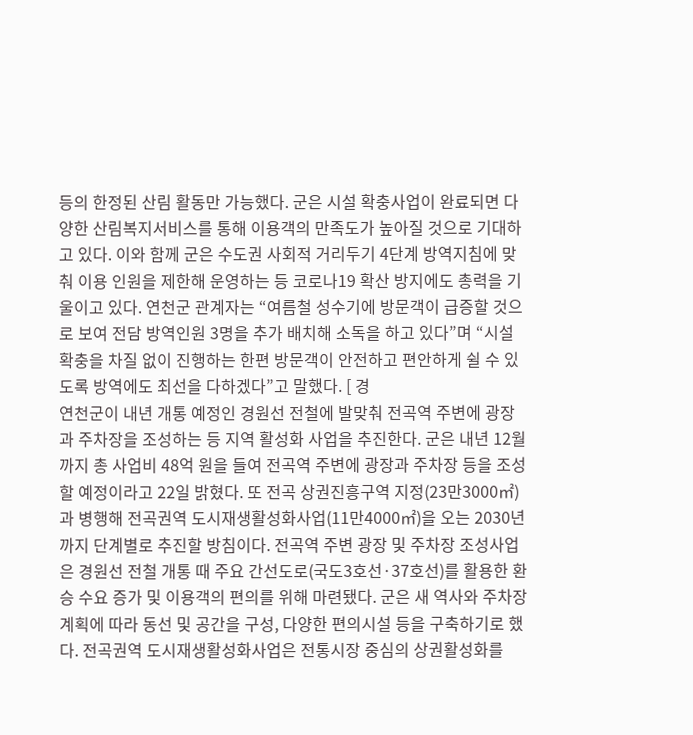등의 한정된 산림 활동만 가능했다. 군은 시설 확충사업이 완료되면 다양한 산림복지서비스를 통해 이용객의 만족도가 높아질 것으로 기대하고 있다. 이와 함께 군은 수도권 사회적 거리두기 4단계 방역지침에 맞춰 이용 인원을 제한해 운영하는 등 코로나19 확산 방지에도 총력을 기울이고 있다. 연천군 관계자는 “여름철 성수기에 방문객이 급증할 것으로 보여 전담 방역인원 3명을 추가 배치해 소독을 하고 있다”며 “시설 확충을 차질 없이 진행하는 한편 방문객이 안전하고 편안하게 쉴 수 있도록 방역에도 최선을 다하겠다”고 말했다. [ 경
연천군이 내년 개통 예정인 경원선 전철에 발맞춰 전곡역 주변에 광장과 주차장을 조성하는 등 지역 활성화 사업을 추진한다. 군은 내년 12월까지 총 사업비 48억 원을 들여 전곡역 주변에 광장과 주차장 등을 조성할 예정이라고 22일 밝혔다. 또 전곡 상권진흥구역 지정(23만3000㎡)과 병행해 전곡권역 도시재생활성화사업(11만4000㎡)을 오는 2030년까지 단계별로 추진할 방침이다. 전곡역 주변 광장 및 주차장 조성사업은 경원선 전철 개통 때 주요 간선도로(국도3호선·37호선)를 활용한 환승 수요 증가 및 이용객의 편의를 위해 마련됐다. 군은 새 역사와 주차장 계획에 따라 동선 및 공간을 구성, 다양한 편의시설 등을 구축하기로 했다. 전곡권역 도시재생활성화사업은 전통시장 중심의 상권활성화를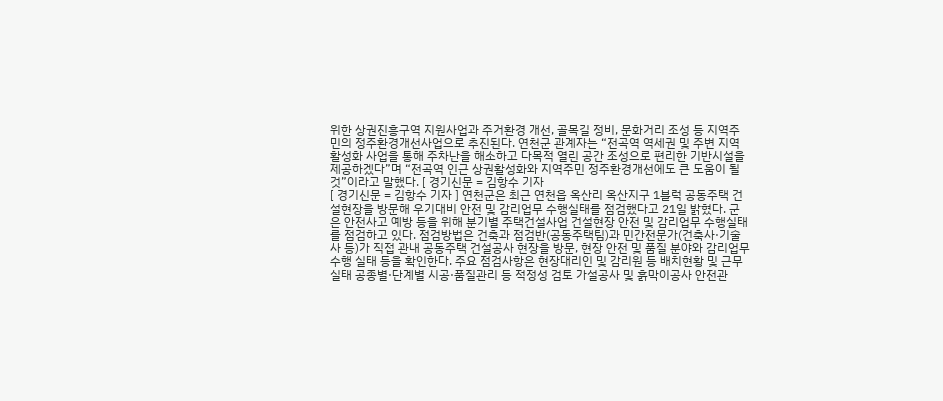위한 상권진흥구역 지원사업과 주거환경 개선, 골목길 정비, 문화거리 조성 등 지역주민의 정주환경개선사업으로 추진된다. 연천군 관계자는 “전곡역 역세권 및 주변 지역 활성화 사업을 통해 주차난을 해소하고 다목적 열린 공간 조성으로 편리한 기반시설을 제공하겠다”며 “전곡역 인근 상권활성화와 지역주민 정주환경개선에도 큰 도움이 될 것”이라고 말했다. [ 경기신문 = 김항수 기자
[ 경기신문 = 김항수 기자 ] 연천군은 최근 연천읍 옥산리 옥산지구 1블럭 공동주택 건설현장을 방문해 우기대비 안전 및 감리업무 수행실태를 점검했다고 21일 밝혔다. 군은 안전사고 예방 등을 위해 분기별 주택건설사업 건설현장 안전 및 감리업무 수행실태를 점검하고 있다. 점검방법은 건축과 점검반(공동주택팀)과 민간전문가(건축사·기술사 등)가 직접 관내 공동주택 건설공사 현장을 방문, 현장 안전 및 품질 분야와 감리업무 수행 실태 등을 확인한다. 주요 점검사항은 현장대리인 및 감리원 등 배치현황 및 근무실태 공종별·단계별 시공·품질관리 등 적정성 검토 가설공사 및 흙막이공사 안전관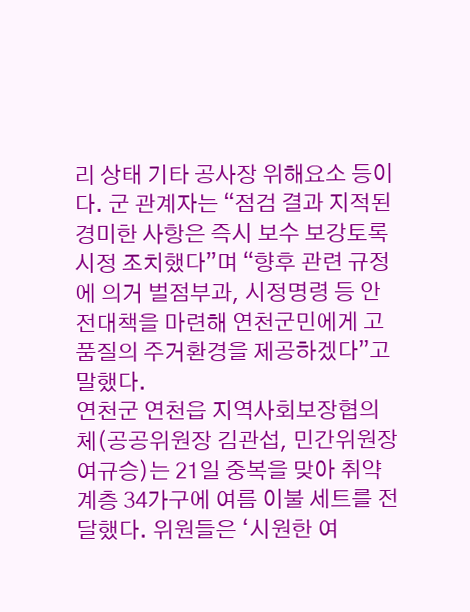리 상태 기타 공사장 위해요소 등이다. 군 관계자는 “점검 결과 지적된 경미한 사항은 즉시 보수 보강토록 시정 조치했다”며 “향후 관련 규정에 의거 벌점부과, 시정명령 등 안전대책을 마련해 연천군민에게 고품질의 주거환경을 제공하겠다”고 말했다.
연천군 연천읍 지역사회보장협의체(공공위원장 김관섭, 민간위원장 여규승)는 21일 중복을 맞아 취약계층 34가구에 여름 이불 세트를 전달했다. 위원들은 ‘시원한 여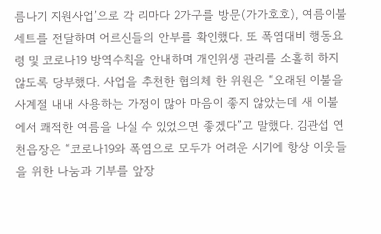름나기 지원사업’으로 각 리마다 2가구를 방문(가가호호), 여름이불세트를 전달하며 어르신들의 안부를 확인했다. 또 폭염대비 행동요령 및 코로나19 방역수칙을 안내하며 개인위생 관리를 소홀히 하지 않도록 당부했다. 사업을 추천한 협의체 한 위원은 “오래된 이불을 사계절 내내 사용하는 가정이 많아 마음이 좋지 않았는데 새 이불에서 쾌적한 여름을 나실 수 있었으면 좋겠다”고 말했다. 김관섭 연천읍장은 “코로나19와 폭염으로 모두가 어려운 시기에 항상 이웃들을 위한 나눔과 기부를 앞장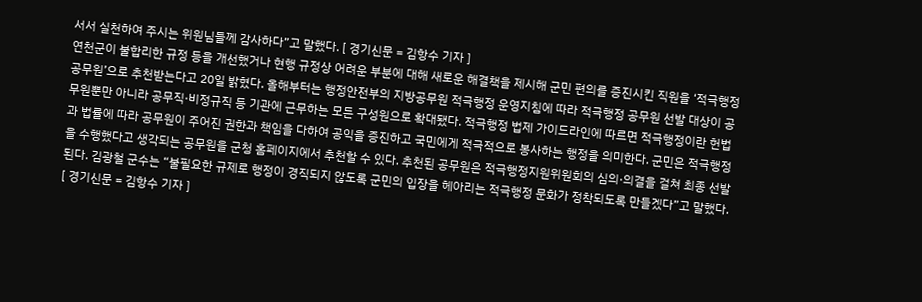서서 실천하여 주시는 위원님들께 감사하다”고 말했다. [ 경기신문 = 김항수 기자 ]
연천군이 불합리한 규정 등을 개선했거나 현행 규정상 어려운 부분에 대해 새로운 해결책을 제시해 군민 편의를 증진시킨 직원을 ‘적극행정 공무원’으로 추천받는다고 20일 밝혔다. 올해부터는 행정안전부의 지방공무원 적극행정 운영지침에 따라 적극행정 공무원 선발 대상이 공무원뿐만 아니라 공무직·비정규직 등 기관에 근무하는 모든 구성원으로 확대됐다. 적극행정 법제 가이드라인에 따르면 적극행정이란 헌법과 법률에 따라 공무원이 주어진 권한과 책임을 다하여 공익을 증진하고 국민에게 적극적으로 봉사하는 행정을 의미한다. 군민은 적극행정을 수행했다고 생각되는 공무원을 군청 홈페이지에서 추천할 수 있다. 추천된 공무원은 적극행정지원위원회의 심의·의결을 걸쳐 최종 선발된다. 김광철 군수는 “불필요한 규제로 행정이 경직되지 않도록 군민의 입장을 헤아리는 적극행정 문화가 정착되도록 만들겠다”고 말했다. [ 경기신문 = 김항수 기자 ]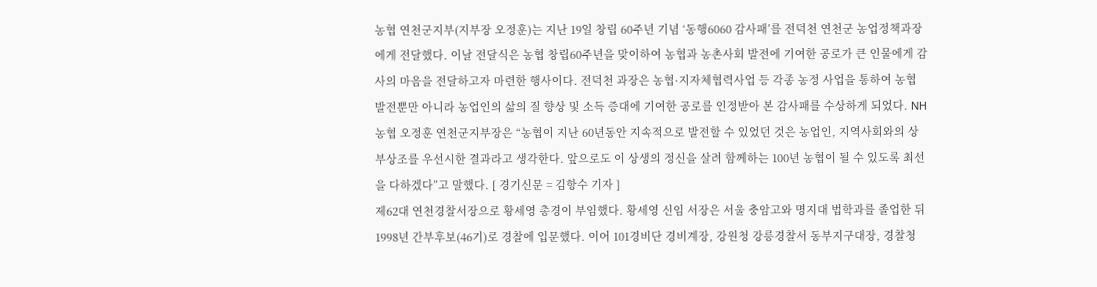농협 연천군지부(지부장 오정훈)는 지난 19일 창립 60주년 기념 ‘동행6060 감사패’를 전덕천 연천군 농업정책과장에게 전달했다. 이날 전달식은 농협 창립60주년을 맞이하여 농협과 농촌사회 발전에 기여한 공로가 큰 인물에게 감사의 마음을 전달하고자 마련한 행사이다. 전덕천 과장은 농협·지자체협력사업 등 각종 농정 사업을 통하여 농협 발전뿐만 아니라 농업인의 삶의 질 향상 및 소득 증대에 기여한 공로를 인정받아 본 감사패를 수상하게 되었다. NH농협 오정훈 연천군지부장은 “농협이 지난 60년동안 지속적으로 발전할 수 있었던 것은 농업인, 지역사회와의 상부상조를 우선시한 결과라고 생각한다. 앞으로도 이 상생의 정신을 살려 함께하는 100년 농협이 될 수 있도록 최선을 다하겠다”고 말했다. [ 경기신문 = 김항수 기자 ]
제62대 연천경찰서장으로 황세영 총경이 부임했다. 황세영 신임 서장은 서울 충암고와 명지대 법학과를 졸업한 뒤 1998년 간부후보(46기)로 경찰에 입문했다. 이어 101경비단 경비계장, 강원청 강릉경찰서 동부지구대장, 경찰청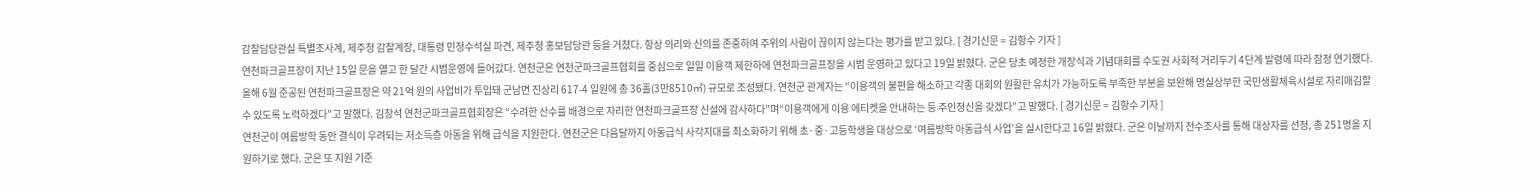감찰담당관실 특별조사계, 제주청 감찰계장, 대통령 민정수석실 파견, 제주청 홍보담당관 등을 거쳤다. 항상 의리와 신의를 존중하여 주위의 사람이 끊이지 않는다는 평가를 받고 있다. [ 경기신문 = 김항수 기자 ]
연천파크골프장이 지난 15일 문을 열고 한 달간 시범운영에 들어갔다. 연천군은 연천군파크골프협회를 중심으로 일일 이용객 제한하에 연천파크골프장을 시범 운영하고 있다고 19일 밝혔다. 군은 당초 예정한 개장식과 기념대회를 수도권 사회적 거리두기 4단계 발령에 따라 잠정 연기했다. 올해 6월 준공된 연천파크골프장은 약 21억 원의 사업비가 투입돼 군남면 진상리 617-4 일원에 총 36홀(3만8510㎡) 규모로 조성됐다. 연천군 관계자는 “이용객의 불편을 해소하고 각종 대회의 원활한 유치가 가능하도록 부족한 부분을 보완해 명실상부한 국민생활체육시설로 자리매김할 수 있도록 노력하겠다”고 말했다. 김창석 연천군파크골프협회장은 “수려한 산수를 배경으로 자리한 연천파크골프장 신설에 감사하다”며“이용객에게 이용 에티켓을 안내하는 등 주인정신을 갖겠다”고 말했다. [ 경기신문 = 김항수 기자 ]
연천군이 여름방학 동안 결식이 우려되는 저소득층 아동을 위해 급식을 지원한다. 연천군은 다음달까지 아동급식 사각지대를 최소화하기 위해 초·중·고등학생을 대상으로 ‘여름방학 아동급식 사업’을 실시한다고 16일 밝혔다. 군은 이날까지 전수조사를 통해 대상자를 선정, 총 251명을 지원하기로 했다. 군은 또 지원 기준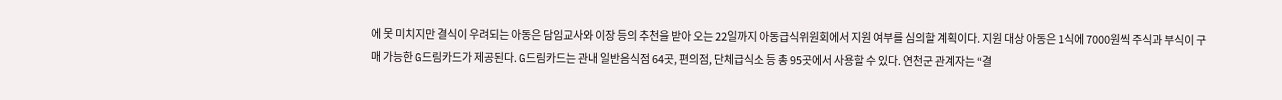에 못 미치지만 결식이 우려되는 아동은 담임교사와 이장 등의 추천을 받아 오는 22일까지 아동급식위원회에서 지원 여부를 심의할 계획이다. 지원 대상 아동은 1식에 7000원씩 주식과 부식이 구매 가능한 G드림카드가 제공된다. G드림카드는 관내 일반음식점 64곳, 편의점, 단체급식소 등 총 95곳에서 사용할 수 있다. 연천군 관계자는 “결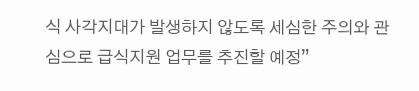식 사각지대가 발생하지 않도록 세심한 주의와 관심으로 급식지원 업무를 추진할 예정”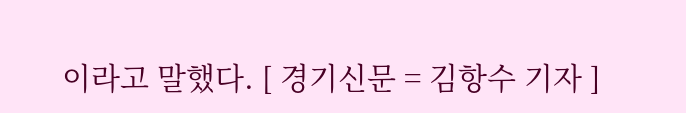이라고 말했다. [ 경기신문 = 김항수 기자 ]